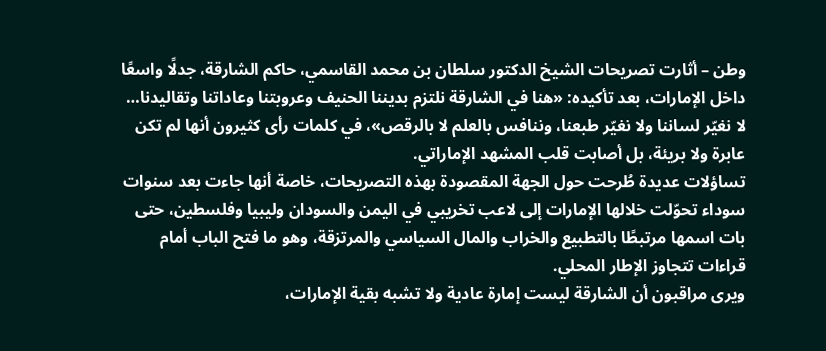وطن – أثارت تصريحات الشيخ الدكتور سلطان بن محمد القاسمي، حاكم الشارقة، جدلًا واسعًا داخل الإمارات، بعد تأكيده: «هنا في الشارقة نلتزم بديننا الحنيف وعروبتنا وعاداتنا وتقاليدنا… لا نغيّر لساننا ولا نغيّر طبعنا، وننافس بالعلم لا بالرقص»، في كلمات رأى كثيرون أنها لم تكن عابرة ولا بريئة، بل أصابت قلب المشهد الإماراتي.
تساؤلات عديدة طُرحت حول الجهة المقصودة بهذه التصريحات، خاصة أنها جاءت بعد سنوات سوداء تحوّلت خلالها الإمارات إلى لاعب تخريبي في اليمن والسودان وليبيا وفلسطين، حتى بات اسمها مرتبطًا بالتطبيع والخراب والمال السياسي والمرتزقة، وهو ما فتح الباب أمام قراءات تتجاوز الإطار المحلي.
ويرى مراقبون أن الشارقة ليست إمارة عادية ولا تشبه بقية الإمارات،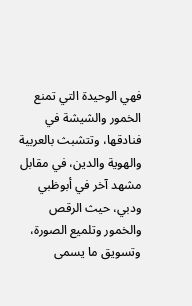فهي الوحيدة التي تمنع الخمور والشيشة في فنادقها، وتتشبث بالعربية والهوية والدين، في مقابل مشهد آخر في أبوظبي ودبي، حيث الرقص والخمور وتلميع الصورة، وتسويق ما يسمى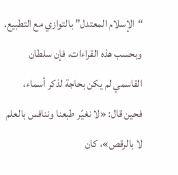“الإسلام المعتدل” بالتوازي مع التطبيع.
وبحسب هذه القراءات، فإن سلطان القاسمي لم يكن بحاجة لذكر أسماء، فحين قال: «لا نغيّر طبعنا وننافس بالعلم لا بالرقص»، كان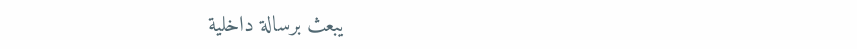يبعث برسالة داخلية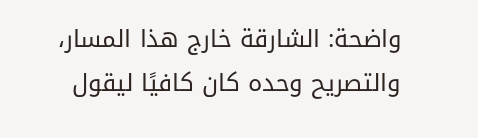واضحة: الشارقة خارج هذا المسار، والتصريح وحده كان كافيًا ليقول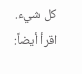كل شيء.
اقرأ أيضاً: